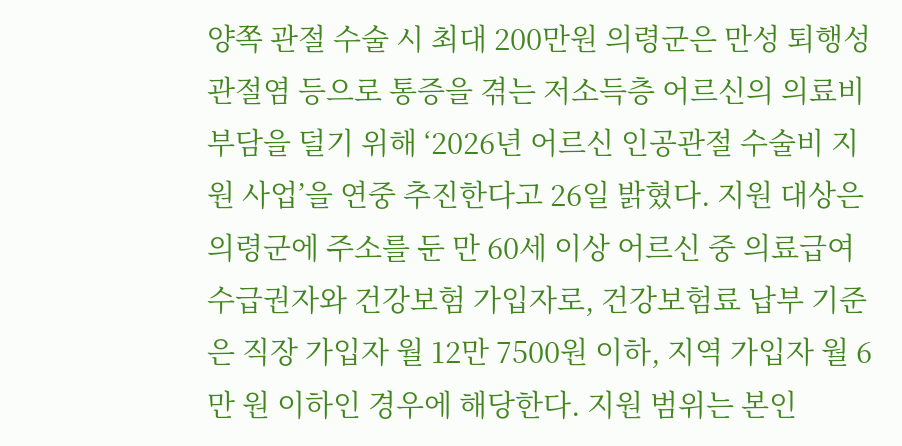양쪽 관절 수술 시 최대 200만원 의령군은 만성 퇴행성관절염 등으로 통증을 겪는 저소득층 어르신의 의료비 부담을 덜기 위해 ‘2026년 어르신 인공관절 수술비 지원 사업’을 연중 추진한다고 26일 밝혔다. 지원 대상은 의령군에 주소를 둔 만 60세 이상 어르신 중 의료급여 수급권자와 건강보험 가입자로, 건강보험료 납부 기준은 직장 가입자 월 12만 7500원 이하, 지역 가입자 월 6만 원 이하인 경우에 해당한다. 지원 범위는 본인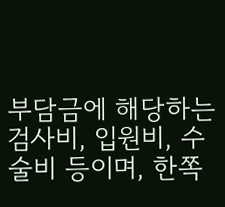부담금에 해당하는 검사비, 입원비, 수술비 등이며, 한쪽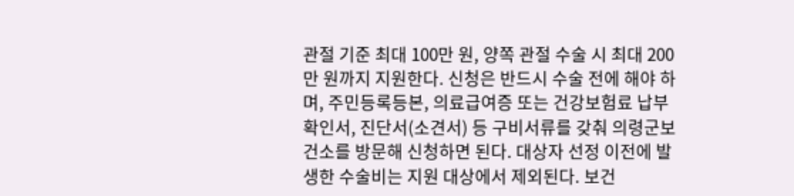관절 기준 최대 100만 원, 양쪽 관절 수술 시 최대 200만 원까지 지원한다. 신청은 반드시 수술 전에 해야 하며, 주민등록등본, 의료급여증 또는 건강보험료 납부확인서, 진단서(소견서) 등 구비서류를 갖춰 의령군보건소를 방문해 신청하면 된다. 대상자 선정 이전에 발생한 수술비는 지원 대상에서 제외된다. 보건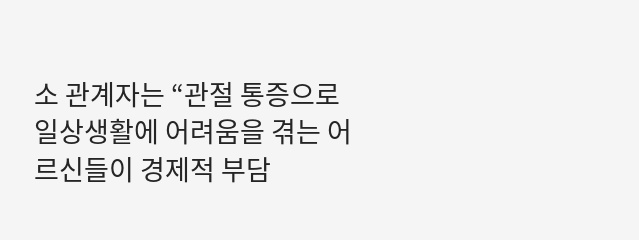소 관계자는 “관절 통증으로 일상생활에 어려움을 겪는 어르신들이 경제적 부담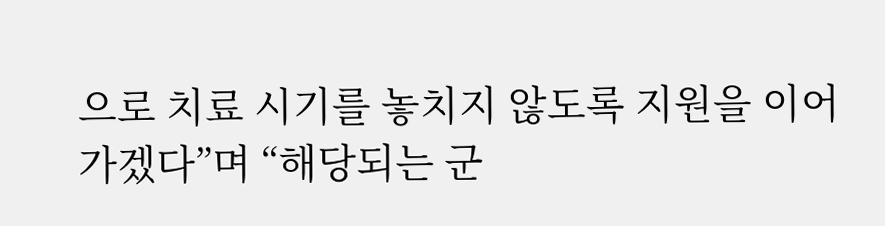으로 치료 시기를 놓치지 않도록 지원을 이어가겠다”며 “해당되는 군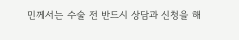민께서는 수술 전 반드시 상담과 신청을 해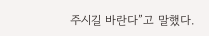주시길 바란다”고 말했다.